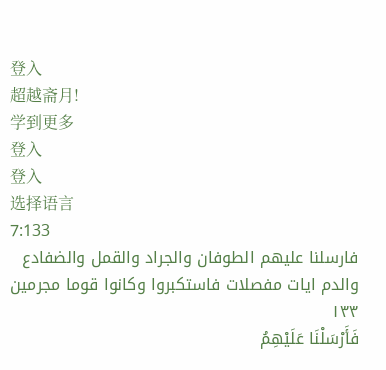登入
超越斋月!
学到更多
登入
登入
选择语言
7:133
فارسلنا عليهم الطوفان والجراد والقمل والضفادع والدم ايات مفصلات فاستكبروا وكانوا قوما مجرمين ١٣٣
فَأَرْسَلْنَا عَلَيْهِمُ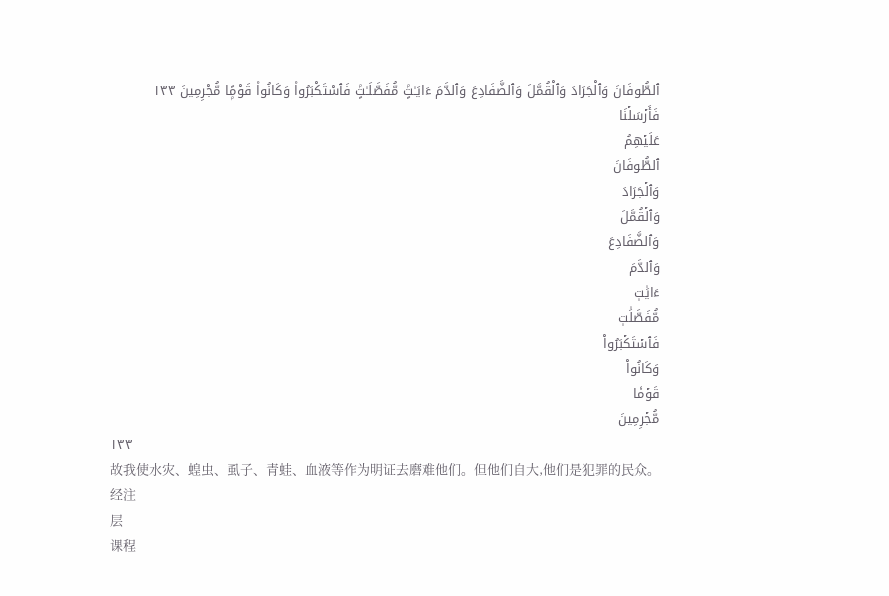ٱلطُّوفَانَ وَٱلْجَرَادَ وَٱلْقُمَّلَ وَٱلضَّفَادِعَ وَٱلدَّمَ ءَايَـٰتٍۢ مُّفَصَّلَـٰتٍۢ فَٱسْتَكْبَرُوا۟ وَكَانُوا۟ قَوْمًۭا مُّجْرِمِينَ ١٣٣
فَأَرۡسَلۡنَا
عَلَيۡهِمُ
ٱلطُّوفَانَ
وَٱلۡجَرَادَ
وَٱلۡقُمَّلَ
وَٱلضَّفَادِعَ
وَٱلدَّمَ
ءَايَٰتٖ
مُّفَصَّلَٰتٖ
فَٱسۡتَكۡبَرُواْ
وَكَانُواْ
قَوۡمٗا
مُّجۡرِمِينَ
١٣٣
故我使水灾、蝗虫、虱子、青蛙、血液等作为明证去磨难他们。但他们自大,他们是犯罪的民众。
经注
层
课程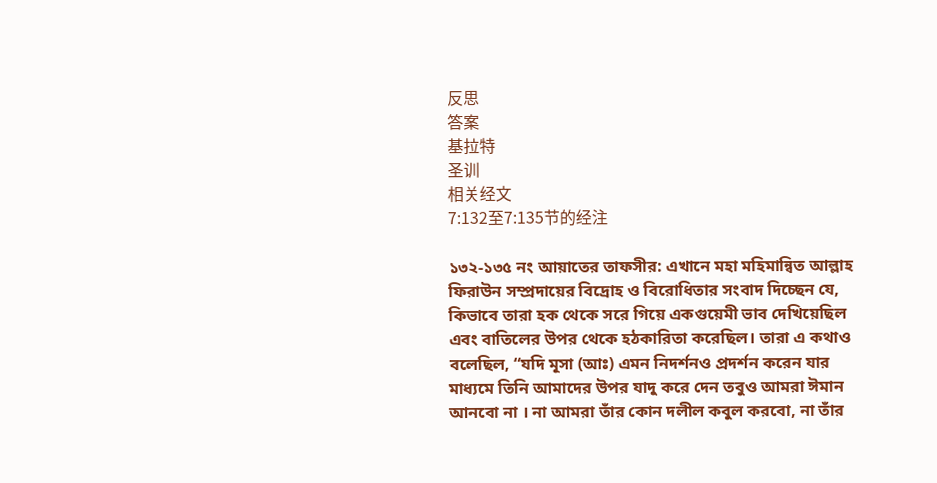反思
答案
基拉特
圣训
相关经文
7:132至7:135节的经注

১৩২-১৩৫ নং আয়াতের তাফসীর: এখানে মহা মহিমান্বিত আল্লাহ ফিরাউন সম্প্রদায়ের বিদ্রোহ ও বিরোধিতার সংবাদ দিচ্ছেন যে, কিভাবে তারা হক থেকে সরে গিয়ে একগুয়েমী ভাব দেখিয়েছিল এবং বাতিলের উপর থেকে হঠকারিতা করেছিল। তারা এ কথাও বলেছিল, “যদি মূসা (আঃ) এমন নিদর্শনও প্রদর্শন করেন যার মাধ্যমে তিনি আমাদের উপর যাদু করে দেন তবুও আমরা ঈমান আনবো না । না আমরা তাঁর কোন দলীল কবুল করবো, না তাঁর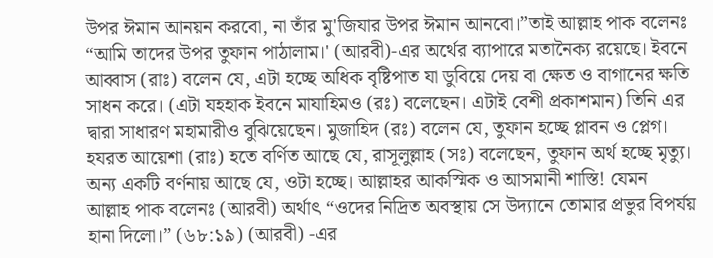উপর ঈমান আনয়ন করবো, না তাঁর মু'জিযার উপর ঈমান আনবো।”তাই আল্লাহ পাক বলেনঃ “আমি তাদের উপর তুফান পাঠালাম।' (আরবী)-এর অর্থের ব্যাপারে মতানৈক্য রয়েছে। ইবনে আব্বাস (রাঃ) বলেন যে, এটা হচ্ছে অধিক বৃষ্টিপাত যা ডুবিয়ে দেয় বা ক্ষেত ও বাগানের ক্ষতি সাধন করে। (এটা যহহাক ইবনে মাযাহিমও (রঃ) বলেছেন। এটাই বেশী প্রকাশমান) তিনি এর দ্বারা সাধারণ মহামারীও বুঝিয়েছেন। মুজাহিদ (রঃ) বলেন যে, তুফান হচ্ছে প্লাবন ও প্লেগ। হযরত আয়েশা (রাঃ) হতে বর্ণিত আছে যে, রাসূলুল্লাহ (সঃ) বলেছেন, তুফান অর্থ হচ্ছে মৃত্যু। অন্য একটি বর্ণনায় আছে যে, ওটা হচ্ছে। আল্লাহর আকস্মিক ও আসমানী শাস্তি! যেমন আল্লাহ পাক বলেনঃ (আরবী) অর্থাৎ “ওদের নিদ্রিত অবস্থায় সে উদ্যানে তোমার প্রভুর বিপর্যয় হানা দিলো।” (৬৮:১৯) (আরবী) -এর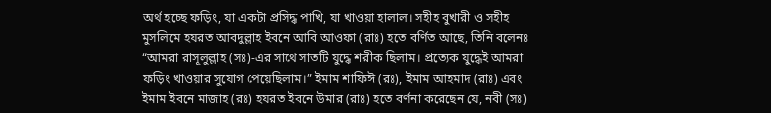অর্থ হচ্ছে ফড়িং, যা একটা প্রসিদ্ধ পাখি, যা খাওয়া হালাল। সহীহ বুখারী ও সহীহ মুসলিমে হযরত আবদুল্লাহ ইবনে আবি আওফা (রাঃ) হতে বর্ণিত আছে, তিনি বলেনঃ “আমরা রাসূলুল্লাহ (সঃ)-এর সাথে সাতটি যুদ্ধে শরীক ছিলাম। প্রত্যেক যুদ্ধেই আমরা ফড়িং খাওয়ার সুযোগ পেয়েছিলাম।” ইমাম শাফিঈ (রঃ), ইমাম আহমাদ (রাঃ) এবং ইমাম ইবনে মাজাহ (রঃ) হযরত ইবনে উমার (রাঃ) হতে বর্ণনা করেছেন যে, নবী (সঃ)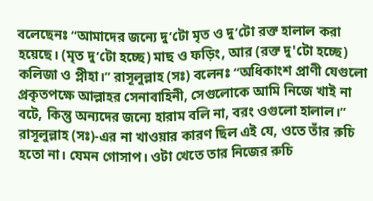বলেছেনঃ “আমাদের জন্যে দু’টো মৃত ও দু’টো রক্ত হালাল করা হয়েছে। (মৃত দু’টো হচ্ছে) মাছ ও ফড়িং, আর (রক্ত দু'টো হচ্ছে) কলিজা ও প্লীহা।” রাসূলুল্লাহ (সঃ) বলেনঃ “অধিকাংশ প্রাণী যেগুলো প্রকৃতপক্ষে আল্লাহর সেনাবাহিনী, সেগুলোকে আমি নিজে খাই না বটে, কিন্তু অন্যদের জন্যে হারাম বলি না, বরং ওগুলো হালাল।” রাসূলুল্লাহ (সঃ)-এর না খাওয়ার কারণ ছিল এই যে, ওতে তাঁর রুচি হতো না। যেমন গোসাপ। ওটা খেতে তার নিজের রুচি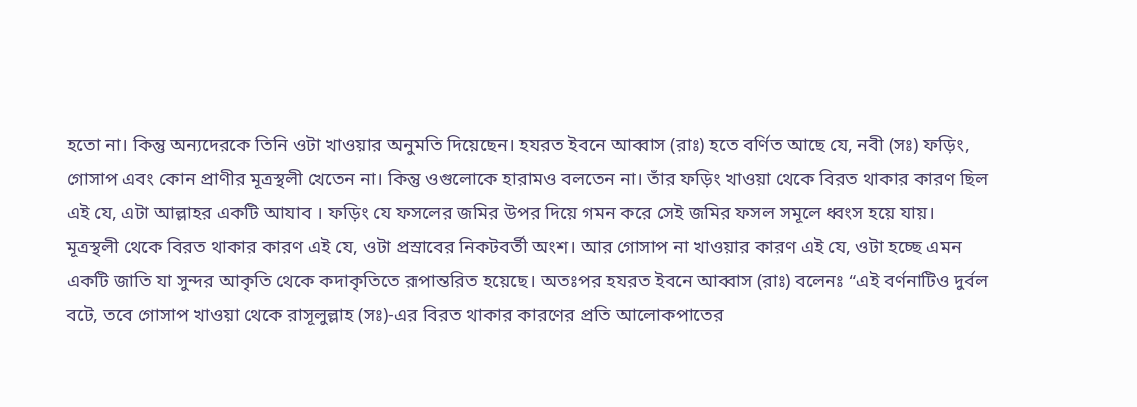হতো না। কিন্তু অন্যদেরকে তিনি ওটা খাওয়ার অনুমতি দিয়েছেন। হযরত ইবনে আব্বাস (রাঃ) হতে বর্ণিত আছে যে, নবী (সঃ) ফড়িং, গোসাপ এবং কোন প্রাণীর মূত্রস্থলী খেতেন না। কিন্তু ওগুলোকে হারামও বলতেন না। তাঁর ফড়িং খাওয়া থেকে বিরত থাকার কারণ ছিল এই যে, এটা আল্লাহর একটি আযাব । ফড়িং যে ফসলের জমির উপর দিয়ে গমন করে সেই জমির ফসল সমূলে ধ্বংস হয়ে যায়। মূত্রস্থলী থেকে বিরত থাকার কারণ এই যে, ওটা প্রস্রাবের নিকটবর্তী অংশ। আর গোসাপ না খাওয়ার কারণ এই যে, ওটা হচ্ছে এমন একটি জাতি যা সুন্দর আকৃতি থেকে কদাকৃতিতে রূপান্তরিত হয়েছে। অতঃপর হযরত ইবনে আব্বাস (রাঃ) বলেনঃ “এই বর্ণনাটিও দুর্বল বটে, তবে গোসাপ খাওয়া থেকে রাসূলুল্লাহ (সঃ)-এর বিরত থাকার কারণের প্রতি আলোকপাতের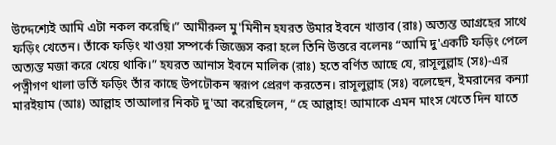উদ্দেশ্যেই আমি এটা নকল করেছি।” আমীরুল মু'মিনীন হযরত উমার ইবনে খাত্তাব (রাঃ) অত্যন্ত আগ্রহের সাথে ফড়িং খেতেন। তাঁকে ফড়িং খাওয়া সম্পর্কে জিজ্ঞেস করা হলে তিনি উত্তরে বলেনঃ “আমি দু'একটি ফড়িং পেলে অত্যন্ত মজা করে খেয়ে থাকি।” হযরত আনাস ইবনে মালিক (রাঃ) হতে বর্ণিত আছে যে, রাসূলুল্লাহ (সঃ)-এর পত্নীগণ থালা ভর্তি ফড়িং তাঁর কাছে উপঢৌকন স্বরূপ প্রেরণ করতেন। রাসূলুল্লাহ (সঃ) বলেছেন, ইমরানের কন্যা মারইয়াম (আঃ) আল্লাহ তাআলার নিকট দু'আ করেছিলেন, “হে আল্লাহ! আমাকে এমন মাংস খেতে দিন যাতে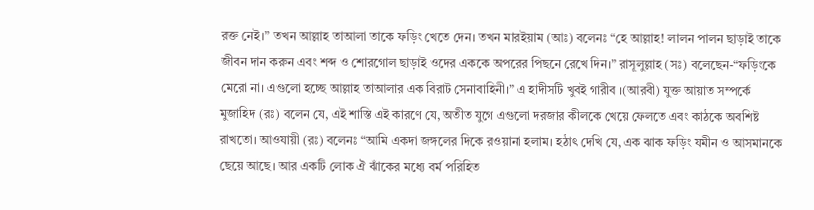রক্ত নেই।” তখন আল্লাহ তাআলা তাকে ফড়িং খেতে দেন। তখন মারইয়াম (আঃ) বলেনঃ “হে আল্লাহ! লালন পালন ছাড়াই তাকে জীবন দান করুন এবং শব্দ ও শোরগোল ছাড়াই ওদের এককে অপরের পিছনে রেখে দিন।” রাসূলুল্লাহ (সঃ) বলেছেন-“ফড়িংকে মেরো না। এগুলো হচ্ছে আল্লাহ তাআলার এক বিরাট সেনাবাহিনী।” এ হাদীসটি খুবই গারীব ।(আরবী) যুক্ত আয়াত সম্পর্কে মুজাহিদ (রঃ) বলেন যে, এই শাস্তি এই কারণে যে, অতীত যুগে এগুলো দরজার কীলকে খেয়ে ফেলতে এবং কাঠকে অবশিষ্ট রাখতো। আওযায়ী (রঃ) বলেনঃ “আমি একদা জঙ্গলের দিকে রওয়ানা হলাম। হঠাৎ দেখি যে, এক ঝাক ফড়িং যমীন ও আসমানকে ছেয়ে আছে। আর একটি লোক ঐ ঝাঁকের মধ্যে বর্ম পরিহিত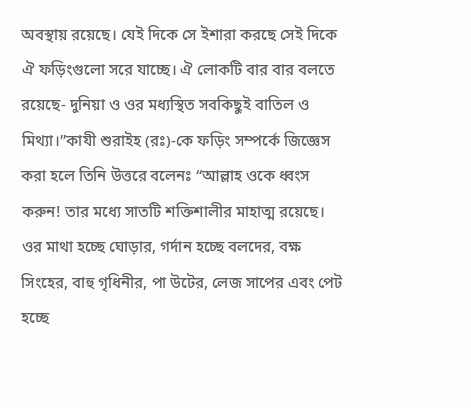অবস্থায় রয়েছে। যেই দিকে সে ইশারা করছে সেই দিকে ঐ ফড়িংগুলো সরে যাচ্ছে। ঐ লোকটি বার বার বলতে রয়েছে- দুনিয়া ও ওর মধ্যস্থিত সবকিছুই বাতিল ও মিথ্যা।”কাযী শুরাইহ (রঃ)-কে ফড়িং সম্পর্কে জিজ্ঞেস করা হলে তিনি উত্তরে বলেনঃ “আল্লাহ ওকে ধ্বংস করুন! তার মধ্যে সাতটি শক্তিশালীর মাহাত্ম রয়েছে। ওর মাথা হচ্ছে ঘোড়ার, গর্দান হচ্ছে বলদের, বক্ষ সিংহের, বাহু গৃধিনীর, পা উটের, লেজ সাপের এবং পেট হচ্ছে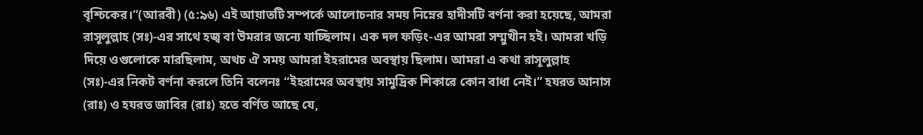বৃশ্চিকের।”(আরবী) (৫:৯৬) এই আয়াতটি সম্পর্কে আলোচনার সময় নিম্নের হাদীসটি বর্ণনা করা হয়েছে, আমরা রাসূলুল্লাহ (সঃ)-এর সাথে হজ্ব বা উমরার জন্যে যাচ্ছিলাম। এক দল ফড়িং-এর আমরা সম্মুখীন হই। আমরা খড়ি দিয়ে ওগুলোকে মারছিলাম, অথচ ঐ সময় আমরা ইহরামের অবস্থায় ছিলাম। আমরা এ কথা রাসূলুল্লাহ (সঃ)-এর নিকট বর্ণনা করলে তিনি বলেনঃ “ইহরামের অবস্থায় সামুদ্রিক শিকারে কোন বাধা নেই।” হযরত আনাস (রাঃ) ও হযরত জাবির (রাঃ) হতে বর্ণিত আছে যে,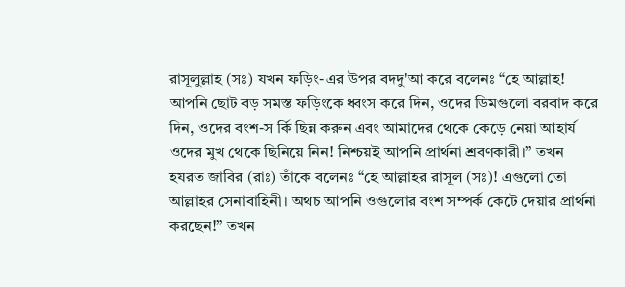রাসূলুল্লাহ (সঃ) যখন ফড়িং-এর উপর বদদু'আ করে বলেনঃ “হে আল্লাহ! আপনি ছোট বড় সমস্ত ফড়িংকে ধ্বংস করে দিন, ওদের ডিমগুলো বরবাদ করে দিন, ওদের বংশ-স র্কি ছিন্ন করুন এবং আমাদের থেকে কেড়ে নেয়া আহার্য ওদের মুখ থেকে ছিনিয়ে নিন! নিশ্চয়ই আপনি প্রার্থনা শ্রবণকারী।” তখন হযরত জাবির (রাঃ) তাঁকে বলেনঃ “হে আল্লাহর রাসূল (সঃ)! এগুলো তো আল্লাহর সেনাবাহিনী। অথচ আপনি ওগুলোর বংশ সম্পর্ক কেটে দেয়ার প্রার্থনা করছেন!” তখন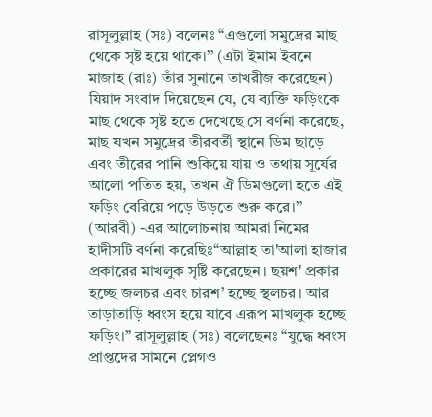রাসূলুল্লাহ (সঃ) বলেনঃ “এগুলো সমুদ্রের মাছ থেকে সৃষ্ট হয়ে থাকে।” (এটা ইমাম ইবনে মাজাহ (রাঃ) তাঁর সুনানে তাখরীজ করেছেন) যিয়াদ সংবাদ দিয়েছেন যে, যে ব্যক্তি ফড়িংকে মাছ থেকে সৃষ্ট হতে দেখেছে সে বর্ণনা করেছে, মাছ যখন সমুদ্রের তীরবর্তী স্থানে ডিম ছাড়ে এবং তীরের পানি শুকিয়ে যায় ও তথায় সূর্যের আলো পতিত হয়, তখন ঐ ডিমগুলো হতে এই ফড়িং বেরিয়ে পড়ে উড়তে শুরু করে।” (আরবী) -এর আলোচনায় আমরা নিমের হাদীসটি বর্ণনা করেছিঃ“আল্লাহ তা'আলা হাজার প্রকারের মাখলুক সৃষ্টি করেছেন। ছয়শ' প্রকার হচ্ছে জলচর এবং চারশ’ হচ্ছে স্থলচর। আর তাড়াতাড়ি ধ্বংস হয়ে যাবে এরূপ মাখলুক হচ্ছে ফড়িং।” রাসূলুল্লাহ (সঃ) বলেছেনঃ “যুদ্ধে ধ্বংস প্রাপ্তদের সামনে প্লেগও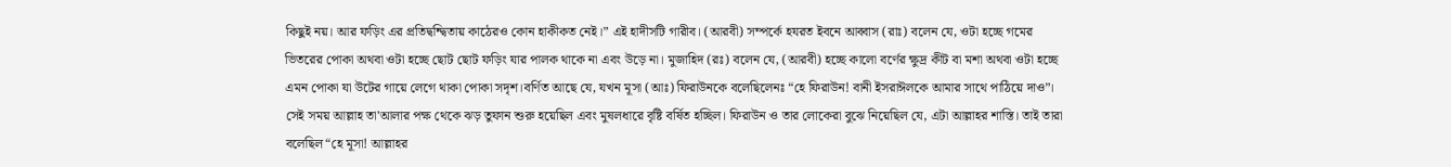কিছুই নয়। আর ফড়িং এর প্রতিদ্বন্দ্বিতায় কাঠেরও কোন হাকীকত নেই।” এই হাদীসটি গারীব। (আরবী) সম্পর্কে হযরত ইবনে আব্বাস (রাঃ) বলেন যে, ওটা হচ্ছে গমের ভিতরের পোকা অথবা ওটা হচ্ছে ছোট ছোট ফড়িং যার পালক থাকে না এবং উড়ে না। মুজাহিদ (রঃ) বলেন যে, (আরবী) হচ্ছে কালো বর্ণের ক্ষুদ্র কীট বা মশা অথবা ওটা হচ্ছে এমন পোকা যা উটের গায়ে লেগে থাকা পোকা সদৃশ।বর্ণিত আছে যে, যখন মূসা (আঃ) ফিরাউনকে বলেছিলেনঃ “হে ফিরাউন! বানী ইসরাঈলকে আমার সাথে পাঠিয়ে দাও”। সেই সময় আল্লাহ তা'আলার পক্ষ থেকে ঝড় তুফান শুরু হয়েছিল এবং মুষলধারে বৃষ্টি বর্ষিত হচ্ছিল। ফিরাউন ও তার লোকেরা বুঝে নিয়েছিল যে, এটা আল্লাহর শাস্তি। তাই তারা বলেছিল“হে মূসা! আল্লাহর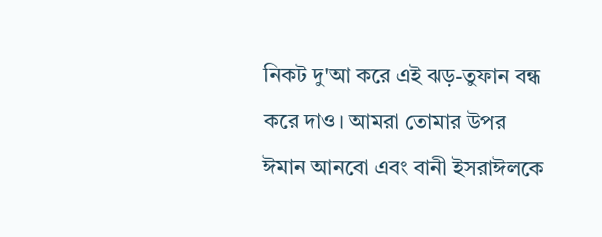নিকট দু'আ করে এই ঝড়-তুফান বন্ধ করে দাও। আমরা তোমার উপর ঈমান আনবো এবং বানী ইসরাঈলকে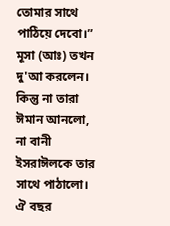তোমার সাথে পাঠিয়ে দেবো।” মূসা (আঃ) তখন দু'আ করলেন। কিন্তু না তারা ঈমান আনলো, না বানী ইসরাঈলকে তার সাথে পাঠালো। ঐ বছর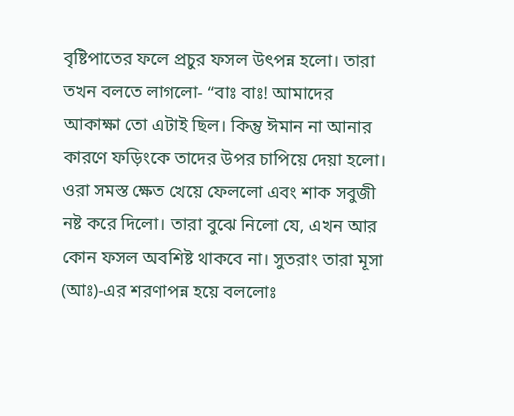বৃষ্টিপাতের ফলে প্রচুর ফসল উৎপন্ন হলো। তারা তখন বলতে লাগলো- “বাঃ বাঃ! আমাদের আকাক্ষা তো এটাই ছিল। কিন্তু ঈমান না আনার কারণে ফড়িংকে তাদের উপর চাপিয়ে দেয়া হলো। ওরা সমস্ত ক্ষেত খেয়ে ফেললো এবং শাক সবুজী নষ্ট করে দিলো। তারা বুঝে নিলো যে, এখন আর কোন ফসল অবশিষ্ট থাকবে না। সুতরাং তারা মূসা (আঃ)-এর শরণাপন্ন হয়ে বললোঃ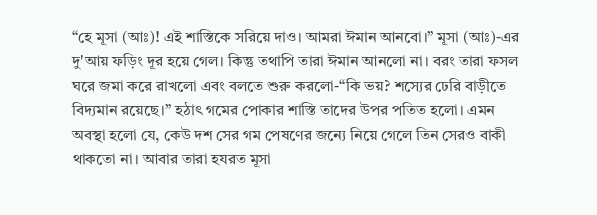“হে মূসা (আঃ)! এই শাস্তিকে সরিয়ে দাও। আমরা ঈমান আনবো।” মূসা (আঃ)-এর দু'আয় ফড়িং দূর হয়ে গেল। কিন্তু তথাপি তারা ঈমান আনলো না। বরং তারা ফসল ঘরে জমা করে রাখলো এবং বলতে শুরু করলো-“কি ভয়? শস্যের ঢেরি বাড়ীতে বিদ্যমান রয়েছে।” হঠাৎ গমের পোকার শাস্তি তাদের উপর পতিত হলো। এমন অবস্থা হলো যে, কেউ দশ সের গম পেষণের জন্যে নিয়ে গেলে তিন সেরও বাকী থাকতো না। আবার তারা হযরত মূসা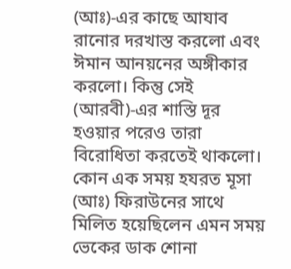(আঃ)-এর কাছে আযাব রানোর দরখাস্ত করলো এবং ঈমান আনয়নের অঙ্গীকার করলো। কিন্তু সেই (আরবী)-এর শাস্তি দূর হওয়ার পরেও তারা বিরোধিতা করতেই থাকলো। কোন এক সময় হযরত মূসা (আঃ) ফিরাউনের সাথে মিলিত হয়েছিলেন এমন সময় ভেকের ডাক শোনা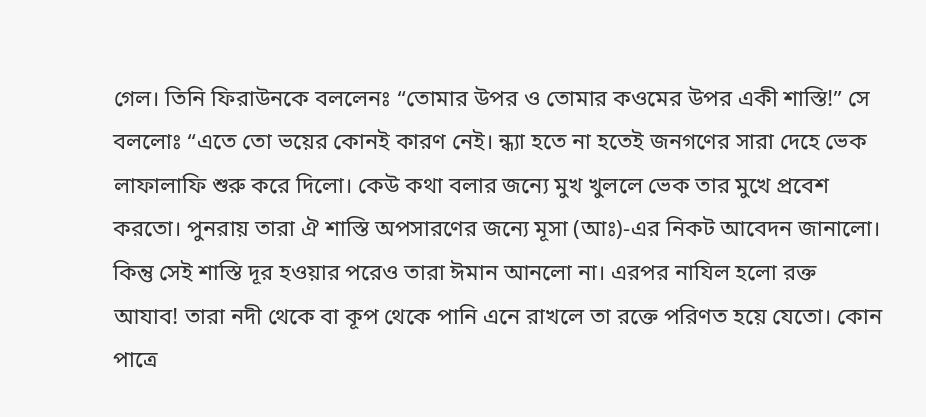গেল। তিনি ফিরাউনকে বললেনঃ “তোমার উপর ও তোমার কওমের উপর একী শাস্তি!” সে বললোঃ “এতে তো ভয়ের কোনই কারণ নেই। ন্ধ্যা হতে না হতেই জনগণের সারা দেহে ভেক লাফালাফি শুরু করে দিলো। কেউ কথা বলার জন্যে মুখ খুললে ভেক তার মুখে প্রবেশ করতো। পুনরায় তারা ঐ শাস্তি অপসারণের জন্যে মূসা (আঃ)-এর নিকট আবেদন জানালো। কিন্তু সেই শাস্তি দূর হওয়ার পরেও তারা ঈমান আনলো না। এরপর নাযিল হলো রক্ত আযাব! তারা নদী থেকে বা কূপ থেকে পানি এনে রাখলে তা রক্তে পরিণত হয়ে যেতো। কোন পাত্রে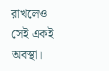রাখলেও সেই একই অবস্থা।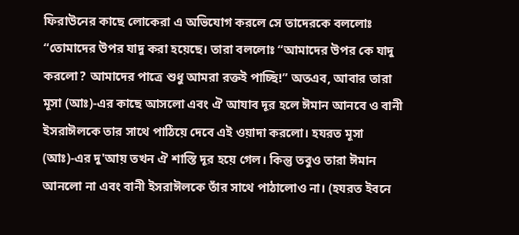ফিরাউনের কাছে লোকেরা এ অভিযোগ করলে সে তাদেরকে বললোঃ “তোমাদের উপর যাদু করা হয়েছে। তারা বললোঃ “আমাদের উপর কে যাদু করলো? আমাদের পাত্রে শুধু আমরা রক্তই পাচ্ছি!” অতএব, আবার তারা মূসা (আঃ)-এর কাছে আসলো এবং ঐ আযাব দূর হলে ঈমান আনবে ও বানী ইসরাঈলকে তার সাথে পাঠিয়ে দেবে এই ওয়াদা করলো। হযরত মূসা (আঃ)-এর দু'আয় তখন ঐ শাস্তি দূর হয়ে গেল। কিন্তু তবুও তারা ঈমান আনলো না এবং বানী ইসরাঈলকে তাঁর সাথে পাঠালোও না। (হযরত ইবনে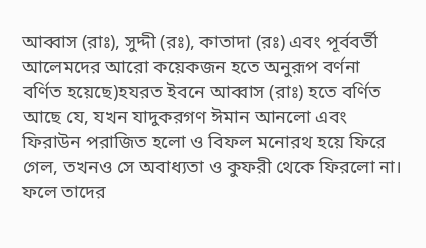আব্বাস (রাঃ), সুদ্দী (রঃ), কাতাদা (রঃ) এবং পূর্ববর্তী আলেমদের আরো কয়েকজন হতে অনুরূপ বর্ণনা বর্ণিত হয়েছে)হযরত ইবনে আব্বাস (রাঃ) হতে বর্ণিত আছে যে, যখন যাদুকরগণ ঈমান আনলো এবং ফিরাউন পরাজিত হলো ও বিফল মনোরথ হয়ে ফিরে গেল, তখনও সে অবাধ্যতা ও কুফরী থেকে ফিরলো না। ফলে তাদের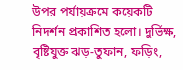উপর পর্যায়ক্রমে কয়েকটি নিদর্শন প্রকাশিত হলো। দুর্ভিক্ষ, বৃষ্টিযুক্ত ঝড়-তুফান, ফড়িং,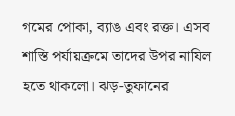গমের পোকা, ব্যাঙ এবং রক্ত। এসব শাস্তি পর্যায়ক্রমে তাদের উপর নাযিল হতে থাকলো। ঝড়-তুফানের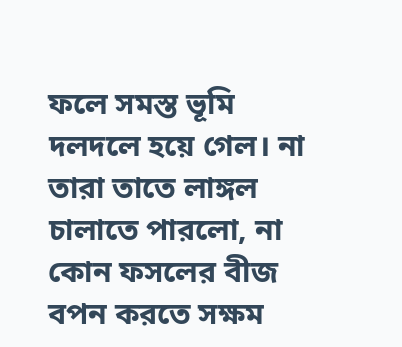ফলে সমস্ত ভূমি দলদলে হয়ে গেল। না তারা তাতে লাঙ্গল চালাতে পারলো, না কোন ফসলের বীজ বপন করতে সক্ষম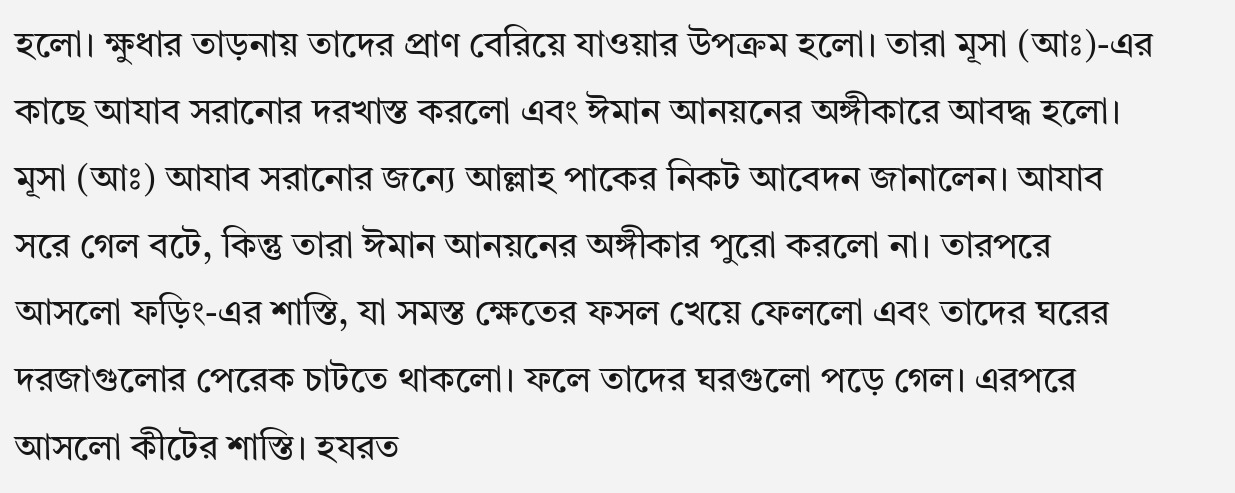হলো। ক্ষুধার তাড়নায় তাদের প্রাণ বেরিয়ে যাওয়ার উপক্রম হলো। তারা মূসা (আঃ)-এর কাছে আযাব সরানোর দরখাস্ত করলো এবং ঈমান আনয়নের অঙ্গীকারে আবদ্ধ হলো। মূসা (আঃ) আযাব সরানোর জন্যে আল্লাহ পাকের নিকট আবেদন জানালেন। আযাব সরে গেল বটে, কিন্তু তারা ঈমান আনয়নের অঙ্গীকার পুরো করলো না। তারপরে আসলো ফড়িং-এর শাস্তি, যা সমস্ত ক্ষেতের ফসল খেয়ে ফেললো এবং তাদের ঘরের দরজাগুলোর পেরেক চাটতে থাকলো। ফলে তাদের ঘরগুলো পড়ে গেল। এরপরে আসলো কীটের শাস্তি। হযরত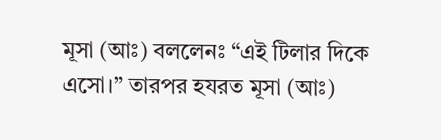মূসা (আঃ) বললেনঃ “এই টিলার দিকে এসো।” তারপর হযরত মূসা (আঃ)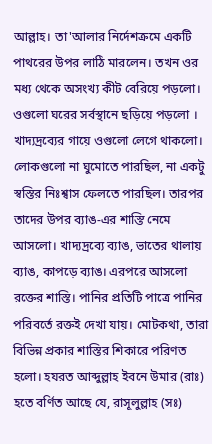আল্লাহ। তা'আলার নির্দেশক্রমে একটি পাথরের উপর লাঠি মারলেন। তখন ওর মধ্য থেকে অসংখ্য কীট বেরিয়ে পড়লো। ওগুলো ঘরের সর্বস্থানে ছড়িয়ে পড়লো । খাদ্যদ্রব্যের গায়ে ওগুলো লেগে থাকলো। লোকগুলো না ঘুমোতে পারছিল, না একটু স্বস্তির নিঃশ্বাস ফেলতে পারছিল। তারপর তাদের উপর ব্যাঙ-এর শাস্তি নেমে আসলো। খাদ্যদ্রব্যে ব্যাঙ, ভাতের থালায় ব্যাঙ, কাপড়ে ব্যাঙ। এরপরে আসলো রক্তের শাস্তি। পানির প্রতিটি পাত্রে পানির পরিবর্তে রক্তই দেখা যায়। মোটকথা, তারা বিভিন্ন প্রকার শাস্তির শিকারে পরিণত হলো। হযরত আব্দুল্লাহ ইবনে উমার (রাঃ) হতে বর্ণিত আছে যে, রাসূলুল্লাহ (সঃ)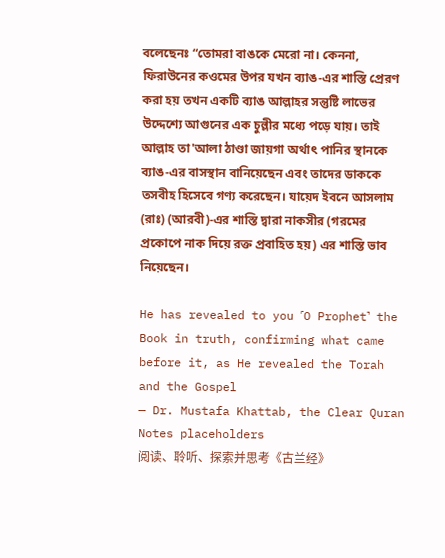বলেছেনঃ “তোমরা বাঙকে মেরো না। কেননা, ফিরাউনের কওমের উপর যখন ব্যাঙ-এর শাস্তি প্রেরণ করা হয় তখন একটি ব্যাঙ আল্লাহর সন্তুষ্টি লাভের উদ্দেশ্যে আগুনের এক চুল্লীর মধ্যে পড়ে যায়। তাই আল্লাহ তা'আলা ঠাণ্ডা জায়গা অর্থাৎ পানির স্থানকে ব্যাঙ-এর বাসস্থান বানিয়েছেন এবং তাদের ডাককে তসবীহ হিসেবে গণ্য করেছেন। যায়েদ ইবনে আসলাম (রাঃ) (আরবী)-এর শাস্তি দ্বারা নাকসীর (গরমের প্রকোপে নাক দিয়ে রক্ত প্রবাহিত হয়) এর শাস্তি ভাব নিয়েছেন।

He has revealed to you ˹O Prophet˺ the Book in truth, confirming what came before it, as He revealed the Torah and the Gospel
— Dr. Mustafa Khattab, the Clear Quran
Notes placeholders
阅读、聆听、探索并思考《古兰经》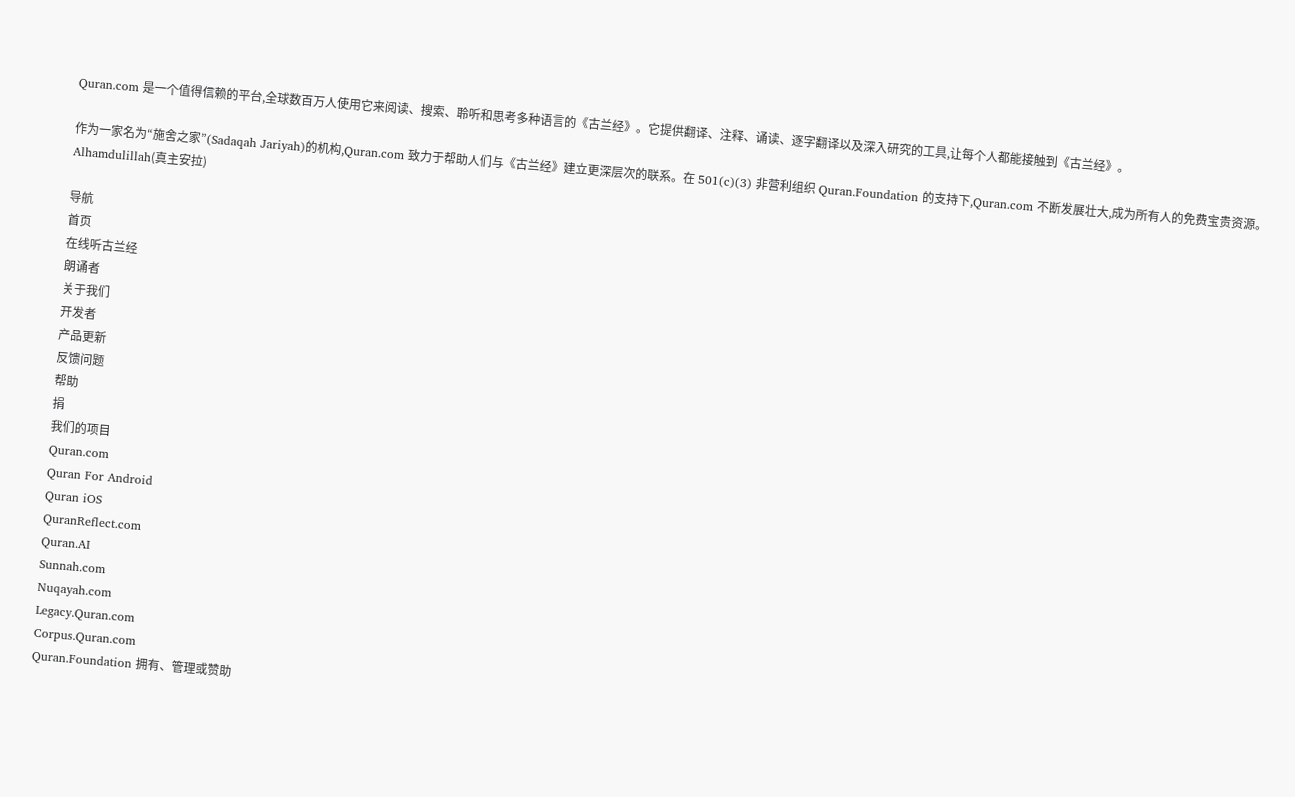Quran.com 是一个值得信赖的平台,全球数百万人使用它来阅读、搜索、聆听和思考多种语言的《古兰经》。它提供翻译、注释、诵读、逐字翻译以及深入研究的工具,让每个人都能接触到《古兰经》。

作为一家名为“施舍之家”(Sadaqah Jariyah)的机构,Quran.com 致力于帮助人们与《古兰经》建立更深层次的联系。在 501(c)(3) 非营利组织 Quran.Foundation 的支持下,Quran.com 不断发展壮大,成为所有人的免费宝贵资源。Alhamdulillah(真主安拉)

导航
首页
在线听古兰经
朗诵者
关于我们
开发者
产品更新
反馈问题
帮助
捐
我们的项目
Quran.com
Quran For Android
Quran iOS
QuranReflect.com
Quran.AI
Sunnah.com
Nuqayah.com
Legacy.Quran.com
Corpus.Quran.com
Quran.Foundation 拥有、管理或赞助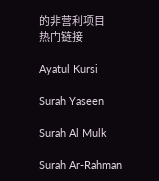的非营利项目
热门链接

Ayatul Kursi

Surah Yaseen

Surah Al Mulk

Surah Ar-Rahman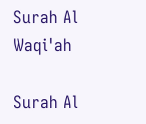Surah Al Waqi'ah

Surah Al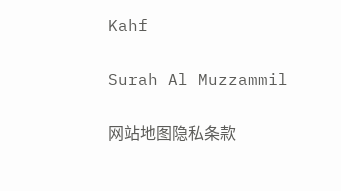Kahf

Surah Al Muzzammil

网站地图隐私条款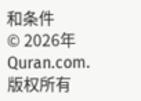和条件
© 2026年 Quran.com. 版权所有